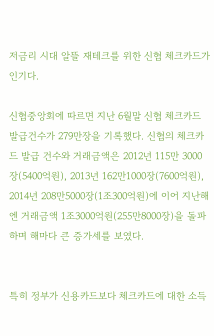저금리 시대 알뜰 재테크를 위한 신협 체크카드가 인기다.

신협중앙회에 따르면 지난 6월말 신협 체크카드 발급건수가 279만장을 기록했다. 신협의 체크카드 발급 건수와 거래금액은 2012년 115만 3000장(5400억원), 2013년 162만1000장(7600억원), 2014년 208만5000장(1조300억원)에 이어 지난해엔 거래금액 1조3000억원(255만8000장)을 돌파하며 해마다 큰 증가세를 보였다.


특히 정부가 신용카드보다 체크카드에 대한 소득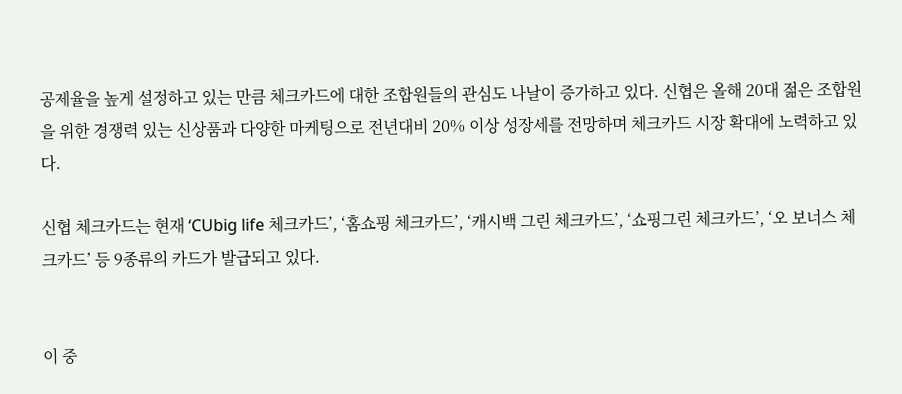공제율을 높게 설정하고 있는 만큼 체크카드에 대한 조합원들의 관심도 나날이 증가하고 있다. 신협은 올해 20대 젊은 조합원을 위한 경쟁력 있는 신상품과 다양한 마케팅으로 전년대비 20% 이상 성장세를 전망하며 체크카드 시장 확대에 노력하고 있다.

신협 체크카드는 현재 ‘CUbig life 체크카드’, ‘홈쇼핑 체크카드’, ‘캐시백 그린 체크카드’, ‘쇼핑그린 체크카드’, ‘오 보너스 체크카드’ 등 9종류의 카드가 발급되고 있다.


이 중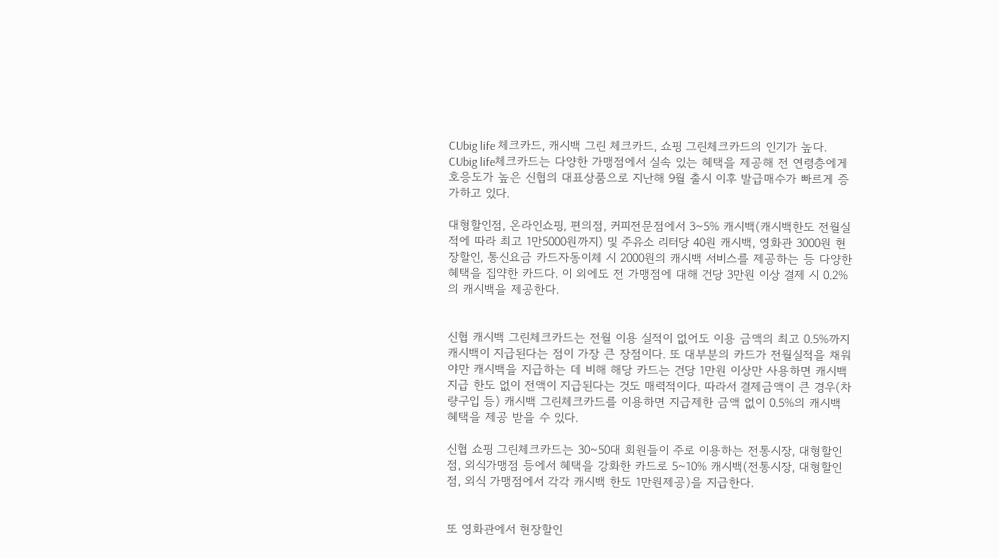CUbig life 체크카드, 캐시백 그린 체크카드, 쇼핑 그린체크카드의 인기가 높다. CUbig life체크카드는 다양한 가맹점에서 실속 있는 혜택을 제공해 전 연령층에게 호응도가 높은 신협의 대표상품으로 지난해 9월 출시 이후 발급매수가 빠르게 증가하고 있다.

대형할인점, 온라인쇼핑, 편의점, 커피전문점에서 3~5% 캐시백(캐시백한도 전월실적에 따라 최고 1만5000원까지) 및 주유소 리터당 40원 캐시백, 영화관 3000원 현장할인, 통신요금 카드자동이체 시 2000원의 캐시백 서비스를 제공하는 등 다양한 혜택을 집약한 카드다. 이 외에도 전 가맹점에 대해 건당 3만원 이상 결제 시 0.2%의 캐시백을 제공한다.


신협 캐시백 그린체크카드는 전월 이용 실적이 없어도 이용 금액의 최고 0.5%까지 캐시백이 지급된다는 점이 가장 큰 장점이다. 또 대부분의 카드가 전월실적을 채워야만 캐시백을 지급하는 데 비해 해당 카드는 건당 1만원 이상만 사용하면 캐시백 지급 한도 없이 전액이 지급된다는 것도 매력적이다. 따라서 결제금액이 큰 경우(차량구입 등) 캐시백 그린체크카드를 이용하면 지급제한 금액 없이 0.5%의 캐시백 혜택을 제공 받을 수 있다.

신협 쇼핑 그린체크카드는 30~50대 회원들이 주로 이용하는 전통시장, 대형할인점, 외식가맹점 등에서 혜택을 강화한 카드로 5~10% 캐시백(전통시장, 대형할인점, 외식 가맹점에서 각각 캐시백 한도 1만원제공)을 지급한다.


또 영화관에서 현장할인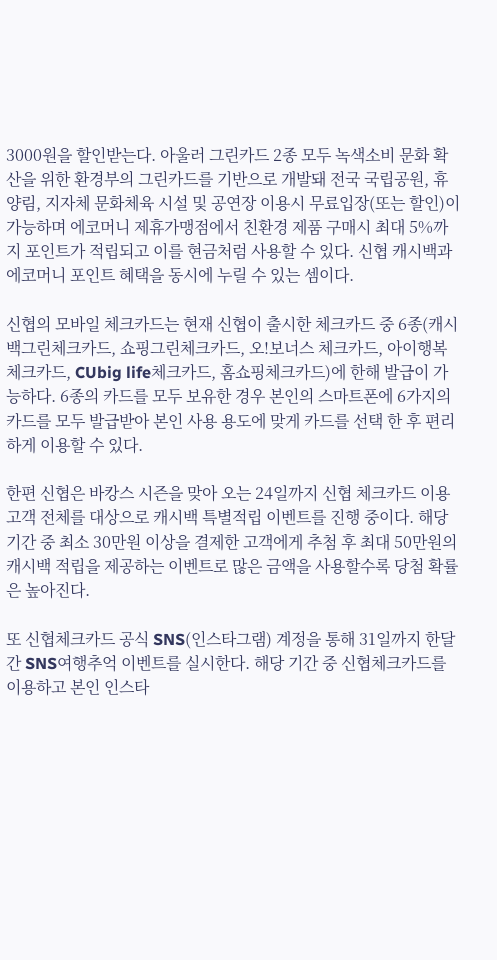3000원을 할인받는다. 아울러 그린카드 2종 모두 녹색소비 문화 확산을 위한 환경부의 그린카드를 기반으로 개발돼 전국 국립공원, 휴양림, 지자체 문화체육 시설 및 공연장 이용시 무료입장(또는 할인)이 가능하며 에코머니 제휴가맹점에서 친환경 제품 구매시 최대 5%까지 포인트가 적립되고 이를 현금처럼 사용할 수 있다. 신협 캐시백과 에코머니 포인트 혜택을 동시에 누릴 수 있는 셈이다.

신협의 모바일 체크카드는 현재 신협이 출시한 체크카드 중 6종(캐시백그린체크카드, 쇼핑그린체크카드, 오!보너스 체크카드, 아이행복체크카드, CUbig life체크카드, 홈쇼핑체크카드)에 한해 발급이 가능하다. 6종의 카드를 모두 보유한 경우 본인의 스마트폰에 6가지의 카드를 모두 발급받아 본인 사용 용도에 맞게 카드를 선택 한 후 편리하게 이용할 수 있다.

한편 신협은 바캉스 시즌을 맞아 오는 24일까지 신협 체크카드 이용고객 전체를 대상으로 캐시백 특별적립 이벤트를 진행 중이다. 해당 기간 중 최소 30만원 이상을 결제한 고객에게 추첨 후 최대 50만원의 캐시백 적립을 제공하는 이벤트로 많은 금액을 사용할수록 당첨 확률은 높아진다.

또 신협체크카드 공식 SNS(인스타그램) 계정을 통해 31일까지 한달 간 SNS여행추억 이벤트를 실시한다. 해당 기간 중 신협체크카드를 이용하고 본인 인스타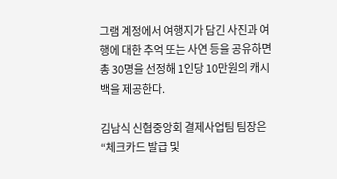그램 계정에서 여행지가 담긴 사진과 여행에 대한 추억 또는 사연 등을 공유하면 총 30명을 선정해 1인당 10만원의 캐시백을 제공한다.

김남식 신협중앙회 결제사업팀 팀장은 “체크카드 발급 및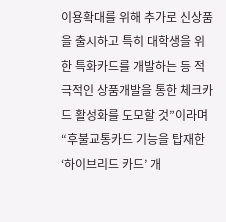이용확대를 위해 추가로 신상품을 출시하고 특히 대학생을 위한 특화카드를 개발하는 등 적극적인 상품개발을 통한 체크카드 활성화를 도모할 것”이라며 “후불교통카드 기능을 탑재한 ‘하이브리드 카드’ 개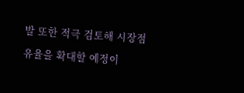발 또한 적극 검토해 시장점유율을 확대할 예정이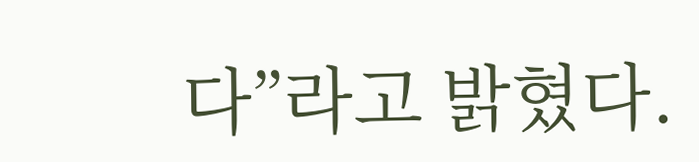다”라고 밝혔다.